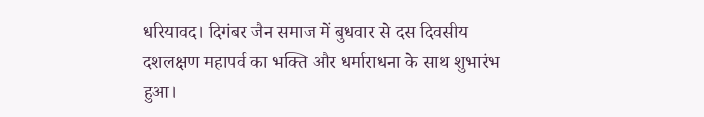धरियावद। दिगंबर जैन समाज में बुधवार से दस दिवसीय दशलक्षण महापर्व का भक्ति और धर्माराधना के साथ शुभारंभ हुआ।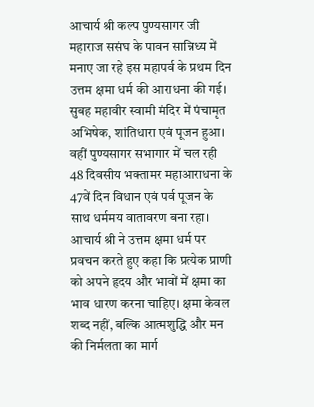आचार्य श्री कल्प पुण्यसागर जी महाराज ससंघ के पावन सान्निध्य में मनाए जा रहे इस महापर्व के प्रथम दिन उत्तम क्षमा धर्म की आराधना की गई। सुबह महावीर स्वामी मंदिर में पंचामृत अभिषेक, शांतिधारा एवं पूजन हुआ। वहीं पुण्यसागर सभागार में चल रही 48 दिवसीय भक्तामर महाआराधना के 47वें दिन विधान एवं पर्व पूजन के साथ धर्ममय वातावरण बना रहा। आचार्य श्री ने उत्तम क्षमा धर्म पर प्रवचन करते हुए कहा कि प्रत्येक प्राणी को अपने हृदय और भावों में क्षमा का भाव धारण करना चाहिए। क्षमा केवल शब्द नहीं, बल्कि आत्मशुद्धि और मन की निर्मलता का मार्ग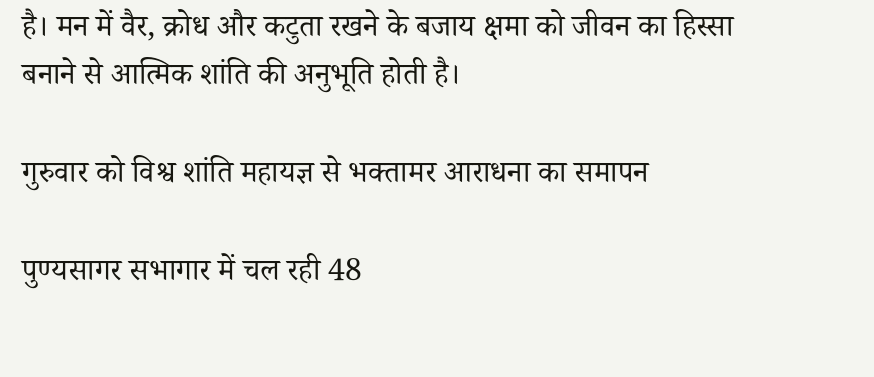है। मन में वैर, क्रोध और कटुता रखने के बजाय क्षमा को जीवन का हिस्सा बनाने से आत्मिक शांति की अनुभूति होती है।

गुरुवार को विश्व शांति महायज्ञ से भक्तामर आराधना का समापन

पुण्यसागर सभागार में चल रही 48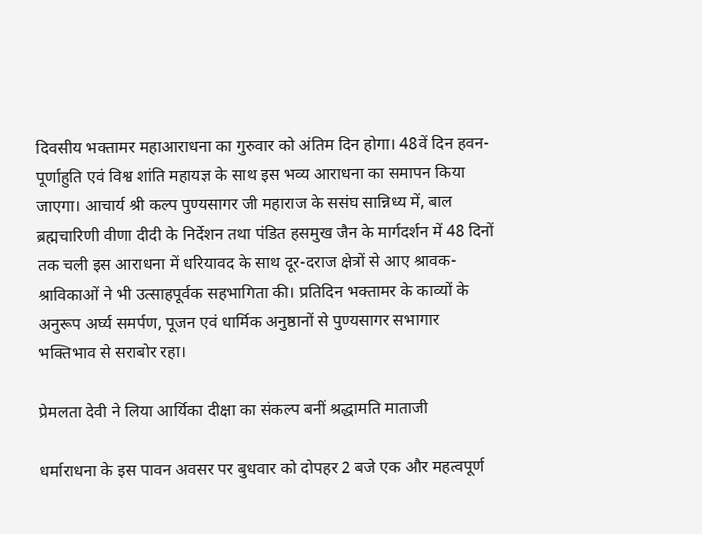दिवसीय भक्तामर महाआराधना का गुरुवार को अंतिम दिन होगा। 48वें दिन हवन-पूर्णाहुति एवं विश्व शांति महायज्ञ के साथ इस भव्य आराधना का समापन किया जाएगा। आचार्य श्री कल्प पुण्यसागर जी महाराज के ससंघ सान्निध्य में, बाल ब्रह्मचारिणी वीणा दीदी के निर्देशन तथा पंडित हसमुख जैन के मार्गदर्शन में 48 दिनों तक चली इस आराधना में धरियावद के साथ दूर-दराज क्षेत्रों से आए श्रावक-श्राविकाओं ने भी उत्साहपूर्वक सहभागिता की। प्रतिदिन भक्तामर के काव्यों के अनुरूप अर्घ्य समर्पण, पूजन एवं धार्मिक अनुष्ठानों से पुण्यसागर सभागार भक्तिभाव से सराबोर रहा।

प्रेमलता देवी ने लिया आर्यिका दीक्षा का संकल्प बनीं श्रद्धामति माताजी

धर्माराधना के इस पावन अवसर पर बुधवार को दोपहर 2 बजे एक और महत्वपूर्ण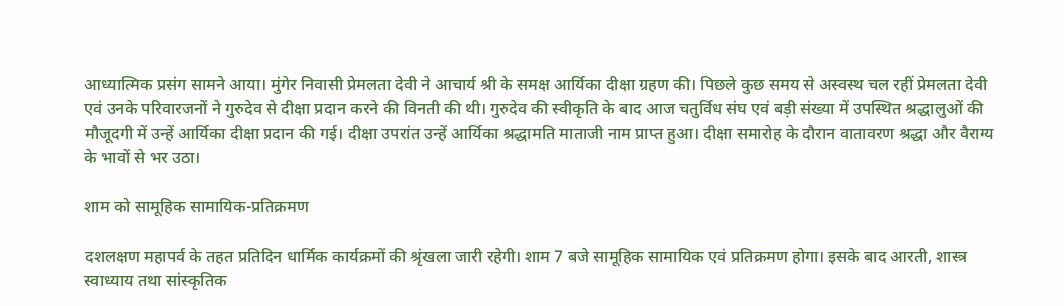आध्यात्मिक प्रसंग सामने आया। मुंगेर निवासी प्रेमलता देवी ने आचार्य श्री के समक्ष आर्यिका दीक्षा ग्रहण की। पिछले कुछ समय से अस्वस्थ चल रहीं प्रेमलता देवी एवं उनके परिवारजनों ने गुरुदेव से दीक्षा प्रदान करने की विनती की थी। गुरुदेव की स्वीकृति के बाद आज चतुर्विध संघ एवं बड़ी संख्या में उपस्थित श्रद्धालुओं की मौजूदगी में उन्हें आर्यिका दीक्षा प्रदान की गई। दीक्षा उपरांत उन्हें आर्यिका श्रद्धामति माताजी नाम प्राप्त हुआ। दीक्षा समारोह के दौरान वातावरण श्रद्धा और वैराग्य के भावों से भर उठा।

शाम को सामूहिक सामायिक-प्रतिक्रमण

दशलक्षण महापर्व के तहत प्रतिदिन धार्मिक कार्यक्रमों की श्रृंखला जारी रहेगी। शाम 7 बजे सामूहिक सामायिक एवं प्रतिक्रमण होगा। इसके बाद आरती, शास्त्र स्वाध्याय तथा सांस्कृतिक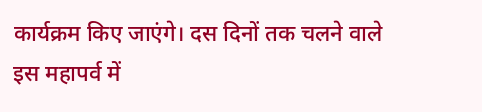कार्यक्रम किए जाएंगे। दस दिनों तक चलने वाले इस महापर्व में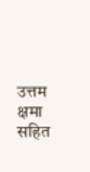उत्तम क्षमा सहित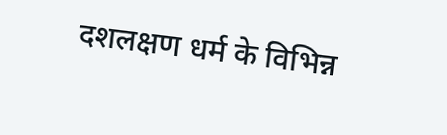दशलक्षण धर्म के विभिन्न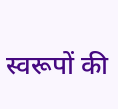स्वरूपों की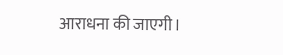आराधना की जाएगी।